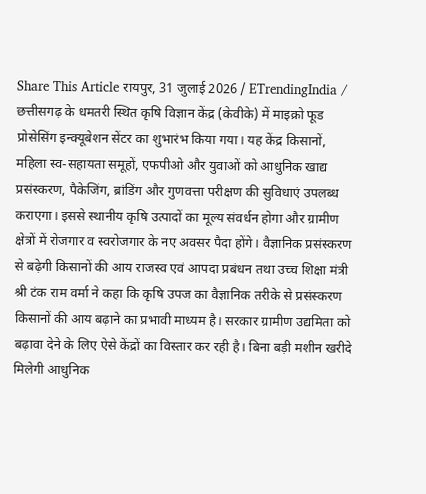Share This Article रायपुर, 31 जुलाई 2026 / ETrendingIndia / छत्तीसगढ़ के धमतरी स्थित कृषि विज्ञान केंद्र (केवीके) में माइक्रो फूड प्रोसेसिंग इन्क्यूबेशन सेंटर का शुभारंभ किया गया। यह केंद्र किसानों, महिला स्व-सहायता समूहों, एफपीओ और युवाओं को आधुनिक खाद्य प्रसंस्करण, पैकेजिंग, ब्रांडिंग और गुणवत्ता परीक्षण की सुविधाएं उपलब्ध कराएगा। इससे स्थानीय कृषि उत्पादों का मूल्य संवर्धन होगा और ग्रामीण क्षेत्रों में रोजगार व स्वरोजगार के नए अवसर पैदा होंगे। वैज्ञानिक प्रसंस्करण से बढ़ेगी किसानों की आय राजस्व एवं आपदा प्रबंधन तथा उच्च शिक्षा मंत्री श्री टंक राम वर्मा ने कहा कि कृषि उपज का वैज्ञानिक तरीके से प्रसंस्करण किसानों की आय बढ़ाने का प्रभावी माध्यम है। सरकार ग्रामीण उद्यमिता को बढ़ावा देने के लिए ऐसे केंद्रों का विस्तार कर रही है। बिना बड़ी मशीन खरीदे मिलेगी आधुनिक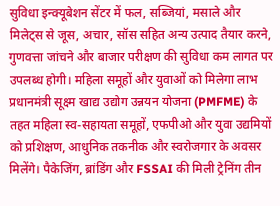सुविधा इन्क्यूबेशन सेंटर में फल, सब्जियां, मसाले और मिलेट्स से जूस, अचार, सॉस सहित अन्य उत्पाद तैयार करने, गुणवत्ता जांचने और बाजार परीक्षण की सुविधा कम लागत पर उपलब्ध होगी। महिला समूहों और युवाओं को मिलेगा लाभ प्रधानमंत्री सूक्ष्म खाद्य उद्योग उन्नयन योजना (PMFME) के तहत महिला स्व-सहायता समूहों, एफपीओ और युवा उद्यमियों को प्रशिक्षण, आधुनिक तकनीक और स्वरोजगार के अवसर मिलेंगे। पैकेजिंग, ब्रांडिंग और FSSAI की मिली ट्रेनिंग तीन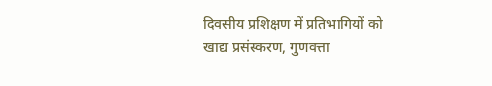दिवसीय प्रशिक्षण में प्रतिभागियों को खाद्य प्रसंस्करण, गुणवत्ता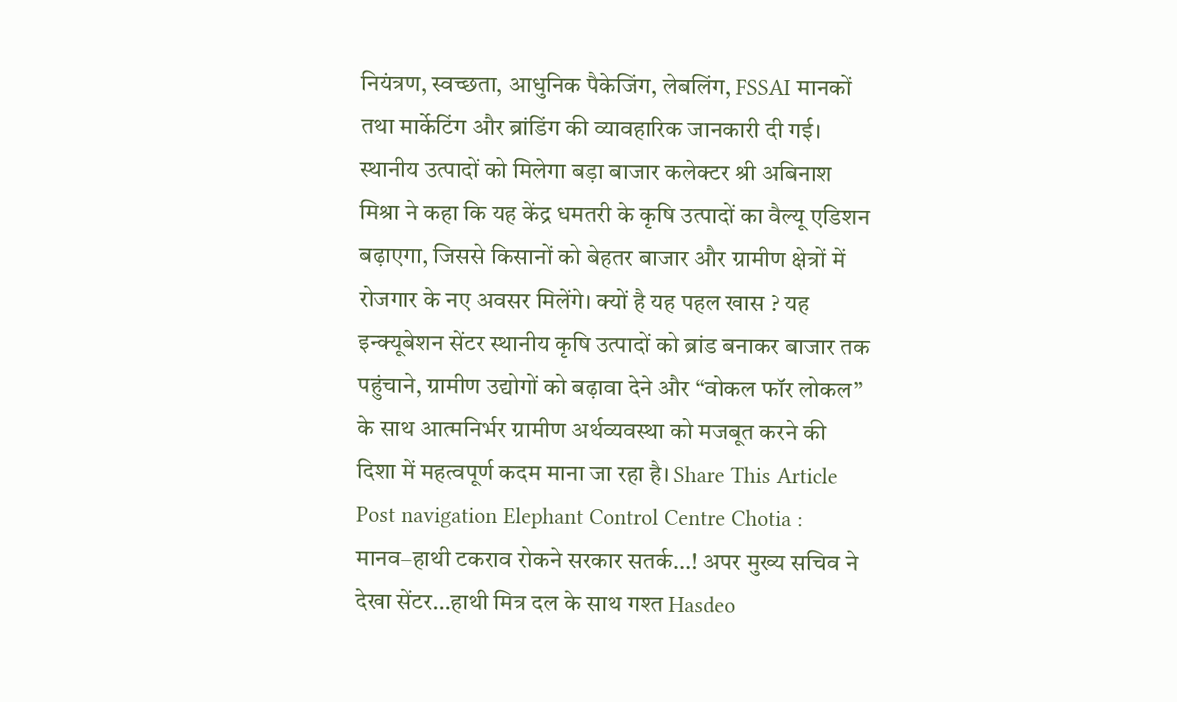नियंत्रण, स्वच्छता, आधुनिक पैकेजिंग, लेबलिंग, FSSAI मानकों तथा मार्केटिंग और ब्रांडिंग की व्यावहारिक जानकारी दी गई। स्थानीय उत्पादों को मिलेगा बड़ा बाजार कलेक्टर श्री अबिनाश मिश्रा ने कहा कि यह केंद्र धमतरी के कृषि उत्पादों का वैल्यू एडिशन बढ़ाएगा, जिससे किसानों को बेहतर बाजार और ग्रामीण क्षेत्रों में रोजगार के नए अवसर मिलेंगे। क्यों है यह पहल खास ? यह इन्क्यूबेशन सेंटर स्थानीय कृषि उत्पादों को ब्रांड बनाकर बाजार तक पहुंचाने, ग्रामीण उद्योगों को बढ़ावा देने और “वोकल फॉर लोकल” के साथ आत्मनिर्भर ग्रामीण अर्थव्यवस्था को मजबूत करने की दिशा में महत्वपूर्ण कदम माना जा रहा है। Share This Article Post navigation Elephant Control Centre Chotia : मानव–हाथी टकराव रोकने सरकार सतर्क…! अपर मुख्य सचिव ने देखा सेंटर…हाथी मित्र दल के साथ गश्त Hasdeo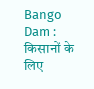Bango Dam : किसानों के लिए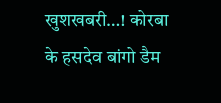खुशखबरी…! कोरबा के हसदेव बांगो डैम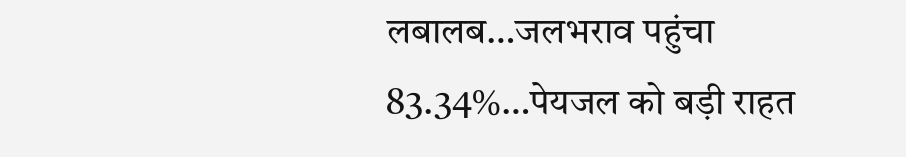लबालब…जलभराव पहुंचा 83.34%…पेयजल को बड़ी राहत